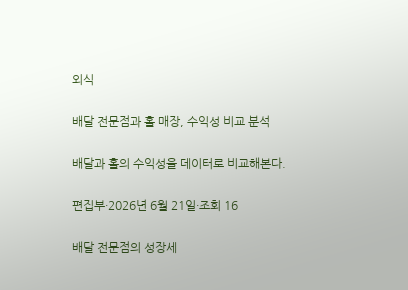외식

배달 전문점과 홀 매장, 수익성 비교 분석

배달과 홀의 수익성을 데이터로 비교해본다.

편집부·2026년 6월 21일·조회 16

배달 전문점의 성장세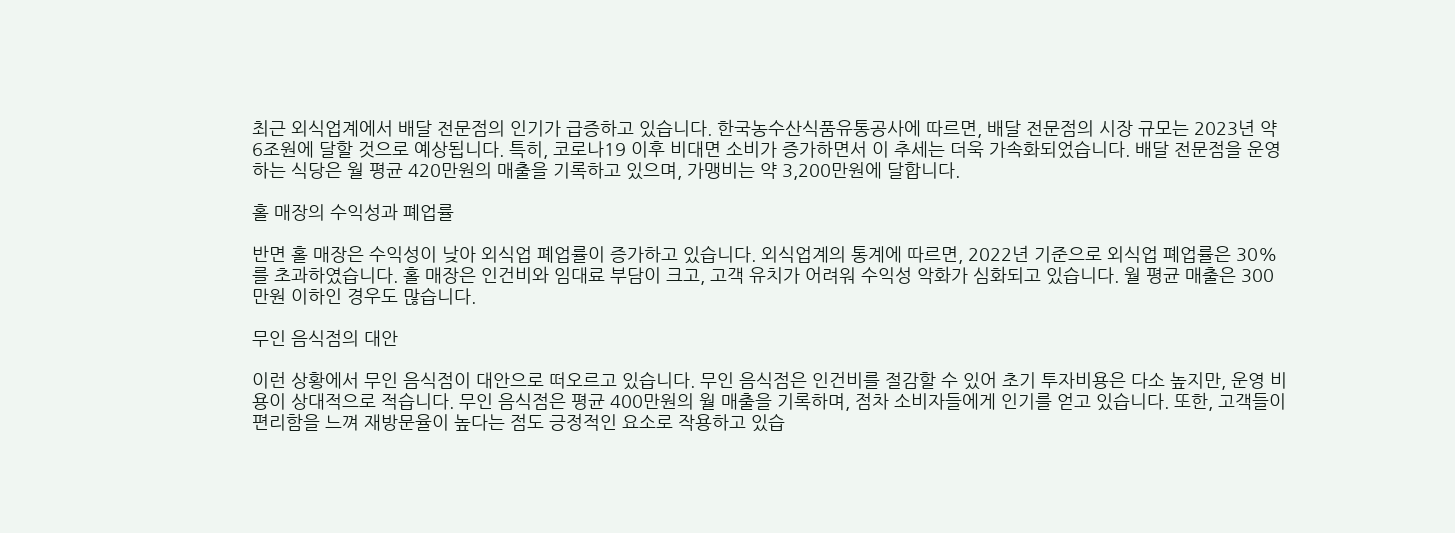최근 외식업계에서 배달 전문점의 인기가 급증하고 있습니다. 한국농수산식품유통공사에 따르면, 배달 전문점의 시장 규모는 2023년 약 6조원에 달할 것으로 예상됩니다. 특히, 코로나19 이후 비대면 소비가 증가하면서 이 추세는 더욱 가속화되었습니다. 배달 전문점을 운영하는 식당은 월 평균 420만원의 매출을 기록하고 있으며, 가맹비는 약 3,200만원에 달합니다.

홀 매장의 수익성과 폐업률

반면 홀 매장은 수익성이 낮아 외식업 폐업률이 증가하고 있습니다. 외식업계의 통계에 따르면, 2022년 기준으로 외식업 폐업률은 30%를 초과하였습니다. 홀 매장은 인건비와 임대료 부담이 크고, 고객 유치가 어려워 수익성 악화가 심화되고 있습니다. 월 평균 매출은 300만원 이하인 경우도 많습니다.

무인 음식점의 대안

이런 상황에서 무인 음식점이 대안으로 떠오르고 있습니다. 무인 음식점은 인건비를 절감할 수 있어 초기 투자비용은 다소 높지만, 운영 비용이 상대적으로 적습니다. 무인 음식점은 평균 400만원의 월 매출을 기록하며, 점차 소비자들에게 인기를 얻고 있습니다. 또한, 고객들이 편리함을 느껴 재방문율이 높다는 점도 긍정적인 요소로 작용하고 있습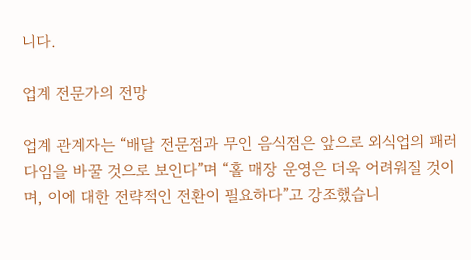니다.

업계 전문가의 전망

업계 관계자는 “배달 전문점과 무인 음식점은 앞으로 외식업의 패러다임을 바꿀 것으로 보인다”며 “홀 매장 운영은 더욱 어려워질 것이며, 이에 대한 전략적인 전환이 필요하다”고 강조했습니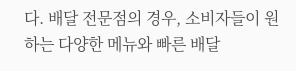다. 배달 전문점의 경우, 소비자들이 원하는 다양한 메뉴와 빠른 배달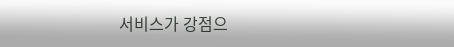서비스가 강점으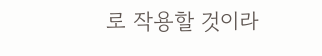로 작용할 것이라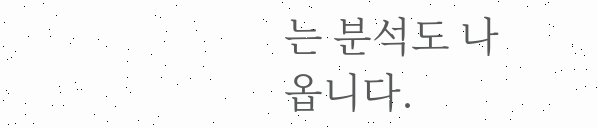는 분석도 나옵니다.